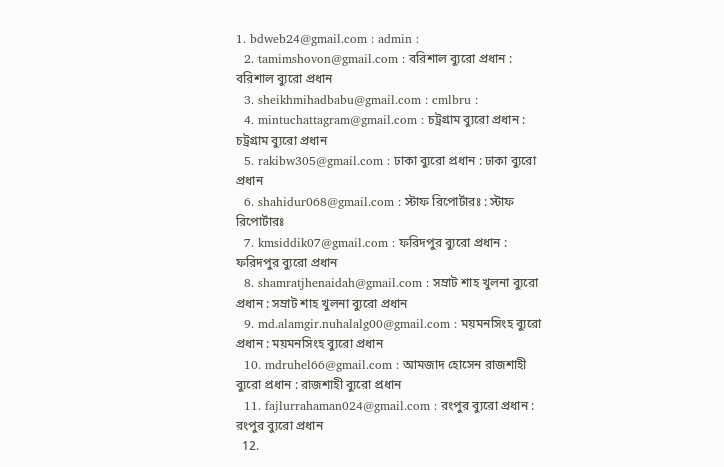1. bdweb24@gmail.com : admin :
  2. tamimshovon@gmail.com : বরিশাল ব্যুরো প্রধান : বরিশাল ব্যুরো প্রধান
  3. sheikhmihadbabu@gmail.com : cmlbru :
  4. mintuchattagram@gmail.com : চট্রগ্রাম ব্যুরো প্রধান : চট্রগ্রাম ব্যুরো প্রধান
  5. rakibw305@gmail.com : ঢাকা ব্যুরো প্রধান : ঢাকা ব্যুরো প্রধান
  6. shahidur068@gmail.com : স্টাফ রিপোর্টারঃ : স্টাফ রিপোর্টারঃ
  7. kmsiddik07@gmail.com : ফরিদপুর ব্যুরো প্রধান : ফরিদপুর ব্যুরো প্রধান
  8. shamratjhenaidah@gmail.com : সম্রাট শাহ খুলনা ব্যুরো প্রধান : সম্রাট শাহ খুলনা ব্যুরো প্রধান
  9. md.alamgir.nuhalalg00@gmail.com : ময়মনসিংহ ব্যুরো প্রধান : ময়মনসিংহ ব্যুরো প্রধান
  10. mdruhel66@gmail.com : আমজাদ হোসেন রাজশাহী ব্যুরো প্রধান : রাজশাহী ব্যুরো প্রধান
  11. fajlurrahaman024@gmail.com : রংপুর ব্যুরো প্রধান : রংপুর ব্যুরো প্রধান
  12.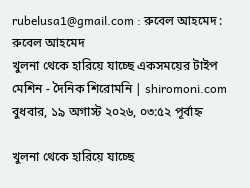rubelusa1@gmail.com : রুবেল আহমেদ : রুবেল আহমেদ
খুলনা থেকে হারিয়ে যাচ্ছে একসময়ের টাইপ মেশিন - দৈনিক শিরোমনি | shiromoni.com
বুধবার, ১৯ অগাস্ট ২০২৬, ০৩:৫২ পূর্বাহ্ন

খুলনা থেকে হারিয়ে যাচ্ছে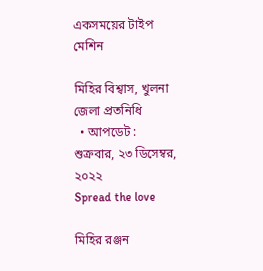একসময়ের টাইপ মেশিন

মিহির বিশ্বাস, খুলনা জেলা প্রতনিধি
  • আপডেট : শুক্রবার, ২৩ ডিসেম্বর, ২০২২
Spread the love

মিহির রঞ্জন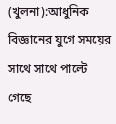(খুলনা):আধুনিক বিজ্ঞানের যুগে সময়ের সাথে সাথে পাল্টে গেছে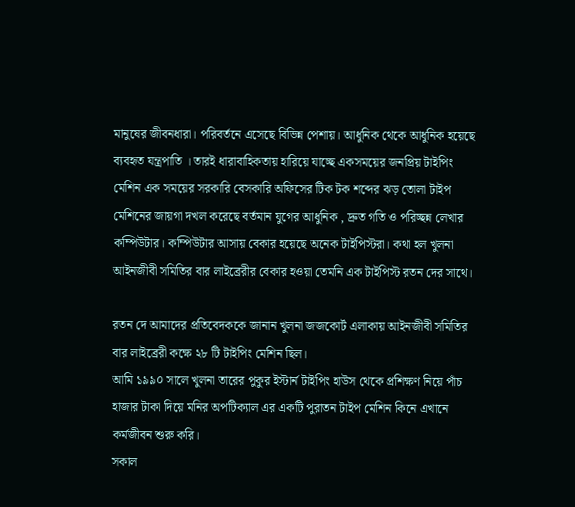মানুষের জীবনধারা। পরিবর্তনে এসেছে বিভিন্ন পেশায়। আধুনিক থেকে আধুনিক হয়েছে ব্যবহৃত যন্ত্রপাতি । তারই ধারাবাহিকতায় হারিয়ে যাচ্ছে একসময়ের জনপ্রিয় টাইপিং মেশিন এক সময়ের সরকারি বেসকারি অফিসের টিক টক শব্দের ঝড় তোলা টাইপ মেশিনের জায়গা দখল করেছে বর্তমান যুগের আধুনিক , দ্রুত গতি ও পরিচ্ছন্ন লেখার কম্পিউটার। কম্পিউটার আসায় বেকার হয়েছে অনেক টাইপিস্টরা। কথা হল খুলনা আইনজীবী সমিতির বার লাইব্রেরীর বেকার হওয়া তেমনি এক টাইপিস্ট রতন দের সাথে।

রতন দে আমাদের প্রতিবেদককে জানান খুলনা জজকোর্ট এলাকায় আইনজীবী সমিতির বার লাইব্রেরী কক্ষে ২৮ টি টাইপিং মেশিন ছিল।
আমি ১৯৯০ সালে খুলনা তারের পুকুর ইস্টার্ন টাইপিং হাউস থেকে প্রশিক্ষণ নিয়ে পাঁচ হাজার টাকা দিয়ে মনির অপটিক্যাল এর একটি পুরাতন টাইপ মেশিন কিনে এখানে কর্মজীবন শুরু করি।
সকাল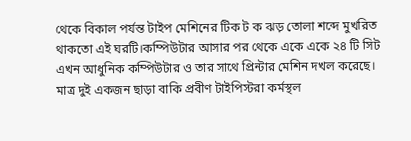থেকে বিকাল পর্যন্ত টাইপ মেশিনের টিক ট ক ঝড় তোলা শব্দে মুখরিত থাকতো এই ঘরটি।কম্পিউটার আসার পর থেকে একে একে ২৪ টি সিট এখন আধুনিক কম্পিউটার ও তার সাথে প্রিন্টার মেশিন দখল করেছে।
মাত্র দুই একজন ছাড়া বাকি প্রবীণ টাইপিস্টরা কর্মস্থল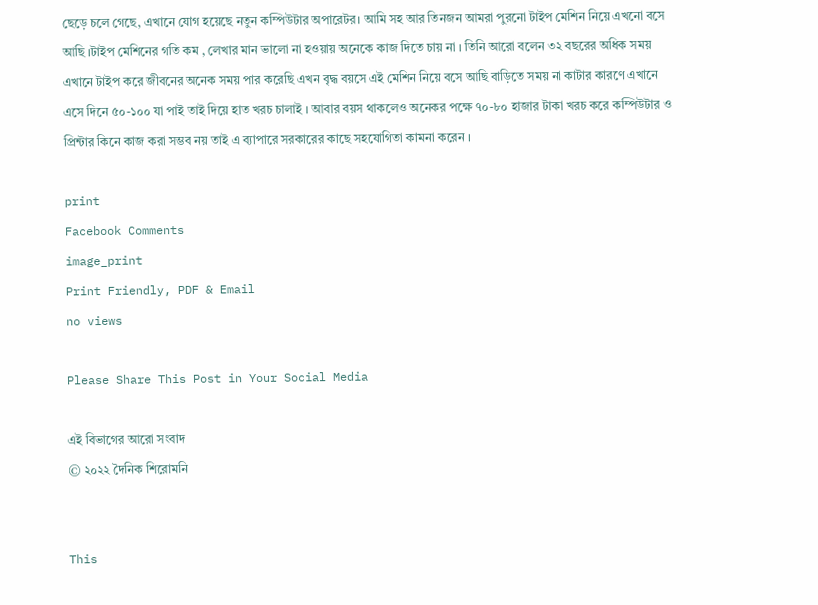ছেড়ে চলে গেছে, এখানে যোগ হয়েছে নতুন কম্পিউটার অপারেটর। আমি সহ আর তিনজন আমরা পুরনো টাইপ মেশিন নিয়ে এখনো বসে আছি ।টাইপ মেশিনের গতি কম , লেখার মান ভালো না হওয়ায় অনেকে কাজ দিতে চায় না । তিনি আরো বলেন ৩২ বছরের অধিক সময় এখানে টাইপ করে জীবনের অনেক সময় পার করেছি এখন বৃদ্ধ বয়সে এই মেশিন নিয়ে বসে আছি বাড়িতে সময় না কাটার কারণে এখানে এসে দিনে ৫০-১০০ যা পাই তাই দিয়ে হাত খরচ চালাই । আবার বয়স থাকলেও অনেকর পক্ষে ৭০-৮০ হাজার টাকা খরচ করে কম্পিউটার ও প্রিন্টার কিনে কাজ করা সম্ভব নয় তাই এ ব্যাপারে সরকারের কাছে সহযোগিতা কামনা করেন ।

print
Facebook Comments
image_print
Print Friendly, PDF & Email
no views

Please Share This Post in Your Social Media

এই বিভাগের আরো সংবাদ
© ২০২২ দৈনিক শিরোমনি


This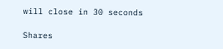will close in 30 seconds

Shares